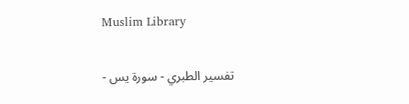Muslim Library

تفسير الطبري - سورة يس -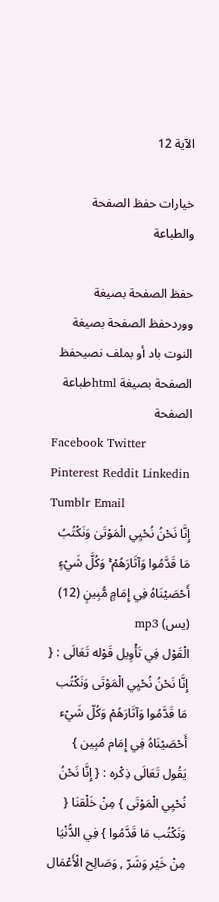الآية 12

خيارات حفظ الصفحة والطباعة

حفظ الصفحة بصيغة ووردحفظ الصفحة بصيغة النوت باد أو بملف نصيحفظ الصفحة بصيغة htmlطباعة الصفحة
Facebook Twitter Pinterest Reddit Linkedin Tumblr Email
إِنَّا نَحْنُ نُحْيِي الْمَوْتَىٰ وَنَكْتُبُ مَا قَدَّمُوا وَآثَارَهُمْ ۚ وَكُلَّ شَيْءٍ أَحْصَيْنَاهُ فِي إِمَامٍ مُّبِينٍ (12) (يس) mp3
الْقَوْل فِي تَأْوِيل قَوْله تَعَالَى : { إِنَّا نَحْنُ نُحْيِي الْمَوْتَى وَنَكْتُب مَا قَدَّمُوا وَآثَارَهُمْ وَكُلّ شَيْء أَحْصَيْنَاهُ فِي إِمَام مُبِين } يَقُول تَعَالَى ذِكْره : { إِنَّا نَحْنُ نُحْيِي الْمَوْتَى } مِنْ خَلْقنَا { وَنَكْتُب مَا قَدَّمُوا } فِي الدُّنْيَا مِنْ خَيْر وَشَرّ , وَصَالِح الْأَعْمَال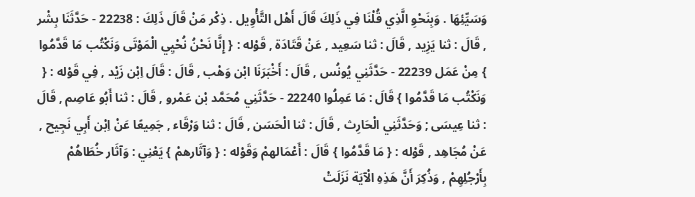وَسَيِّئِهَا . وَبِنَحْوِ الَّذِي قُلْنَا فِي ذَلِكَ قَالَ أَهْل التَّأْوِيل . ذِكْر مَنْ قَالَ ذَلِكَ : 22238 - حَدَّثَنَا بِشْر , قَالَ : ثنا يَزِيد , قَالَ : ثنا سَعِيد , عَنْ قَتَادَة , قَوْله : { إِنَّا نَحْنُ نُحْيِي الْمَوْتَى وَنَكْتُب مَا قَدَّمُوا } مِنْ عَمَل 22239 - حَدَّثَنِي يُونُس , قَالَ : أَخْبَرَنَا ابْن وَهْب , قَالَ : قَالَ اِبْن زَيْد , فِي قَوْله : { وَنَكْتُب مَا قَدَّمُوا } قَالَ : مَا عَمِلُوا 22240 - حَدَّثَنِي مُحَمَّد بْن عَمْرو , قَالَ : ثنا أَبُو عَاصِم , قَالَ : ثنا عِيسَى ; وَحَدَّثَنِي الْحَارِث , قَالَ : ثنا الْحَسَن , قَالَ : ثنا وَرْقَاء , جَمِيعًا عَنْ اِبْن أَبِي نَجِيح , عَنْ مُجَاهِد , قَوْله : { مَا قَدَّمُوا } قَالَ : أَعْمَالهمْ وَقَوْله : { وَآثَارهمْ } يَعْنِي : وَآثَار خُطَاهُمْ بِأَرْجُلِهِمْ , وَذُكِرَ أَنَّ هَذِهِ الْآيَة نَزَلَتْ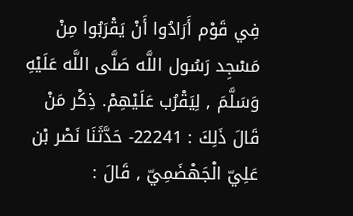فِي قَوْم أَرَادُوا أَنْ يَقْرَبُوا مِنْ مَسْجِد رَسُول اللَّه صَلَّى اللَّه عَلَيْهِ وَسَلَّمَ , لِيَقْرُب عَلَيْهِمْ. ذِكْر مَنْ قَالَ ذَلِكَ : 22241- حَدَّثَنَا نَصْر بْن عَلِيّ الْجَهْضَمِيّ , قَالَ :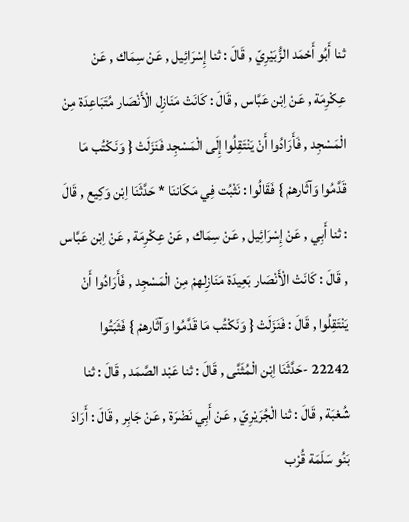ثنا أَبُو أَحْمَد الزُّبَيْرِيّ , قَالَ : ثنا إِسْرَائِيل , عَنْ سِمَاك , عَنْ عِكْرِمَة , عَنْ اِبْن عَبَّاس , قَالَ : كَانَتْ مَنَازِل الْأَنْصَار مُتَبَاعِدَة مِنْ الْمَسْجِد , فَأَرَادُوا أَنْ يَنْتَقِلُوا إِلَى الْمَسْجِد فَنَزَلَتْ { وَنَكْتُب مَا قَدَّمُوا وَآثَارهمْ } فَقَالُوا : نَثْبُت فِي مَكَاننَا * حَدَّثَنَا اِبْن وَكِيع , قَالَ : ثنا أَبِي , عَنْ إِسْرَائِيل , عَنْ سِمَاك , عَنْ عِكْرِمَة , عَنْ اِبْن عَبَّاس , قَالَ : كَانَتْ الْأَنْصَار بَعِيدَة مَنَازِلهمْ مِنْ الْمَسْجِد , فَأَرَادُوا أَنْ يَنْتَقِلُوا , قَالَ : فَنَزَلَتْ { وَنَكْتُب مَا قَدَّمُوا وَآثَارهمْ } فَثَبَتُوا 22242 -حَدَّثَنَا اِبْن الْمُثَنَّى , قَالَ : ثنا عَبْد الصَّمَد , قَالَ : ثنا شُعْبَة , قَالَ : ثنا الْجُرَيْرِيّ , عَنْ أَبِي نَضْرَة , عَنْ جَابِر , قَالَ : أَرَادَ بَنُو سَلَمَة قُرْب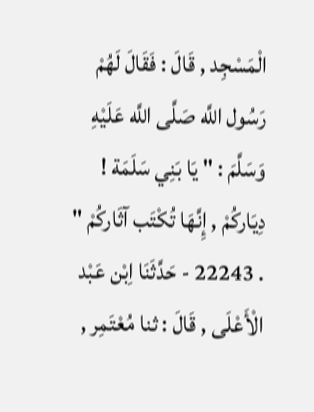الْمَسْجِد , قَالَ : فَقَالَ لَهُمْ رَسُول اللَّه صَلَّى اللَّه عَلَيْهِ وَسَلَّمَ : " يَا بَنِي سَلَمَة ! دِيَاركُمْ , إِنَّهَا تُكْتَب آثَاركُمْ " . 22243 - حَدَّثَنَا اِبْن عَبْد الْأَعْلَى , قَالَ : ثنا مُعْتَمِر ,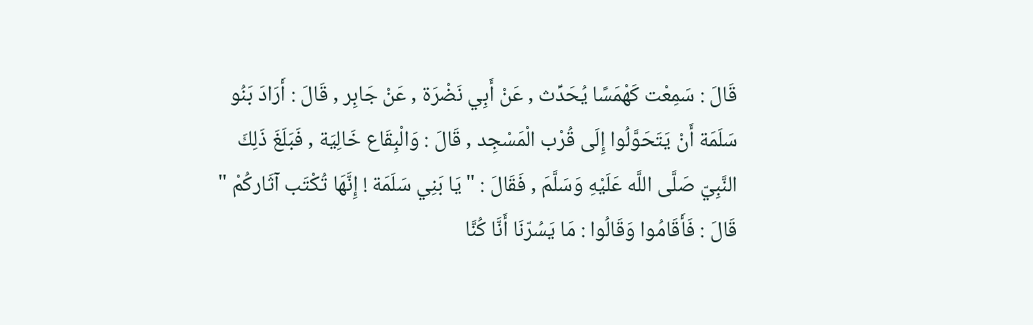قَالَ : سَمِعْت كَهْمَسًا يُحَدِّث , عَنْ أَبِي نَضْرَة , عَنْ جَابِر , قَالَ : أَرَادَ بَنُو سَلَمَة أَنْ يَتَحَوَّلُوا إِلَى قُرْب الْمَسْجِد , قَالَ : وَالْبِقَاع خَالِيَة , فَبَلَغَ ذَلِكَ النَّبِيّ صَلَّى اللَّه عَلَيْهِ وَسَلَّمَ , فَقَالَ : " يَا بَنِي سَلَمَة ! إِنَّهَا تُكْتَب آثَاركُمْ " قَالَ : فَأَقَامُوا وَقَالُوا : مَا يَسُرّنَا أَنَّا كُنَّا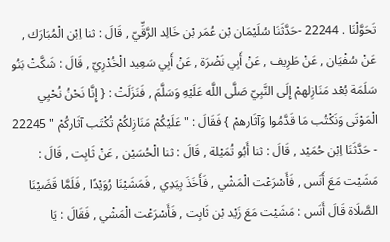تَحَوَّلْنَا . 22244 -حَدَّثَنَا سُلَيْمَان بْن عُمَر بْن خَالِد الرَّقِّيّ , قَالَ : ثنا اِبْن الْمُبَارَك , عَنْ سُفْيَان , عَنْ طَرِيف , عَنْ أَبِي نَضْرَة , عَنْ أَبِي سَعِيد الْخُدْرِيّ , قَالَ : شَكَّتْ بَنُو سَلَمَة بُعْد مَنَازِلهمْ إِلَى النَّبِيّ صَلَّى اللَّه عَلَيْهِ وَسَلَّمَ , فَنَزَلَتْ : { إِنَّا نَحْنُ نُحْيِي الْمَوْتَى وَنَكْتُب مَا قَدَّمُوا وَآثَارهمْ } فَقَالَ : " عَلَيْكُمْ مَنَازِلكُمْ تُكْتَب آثَاركُمْ " 22245 - حَدَّثَنَا اِبْن حُمَيْد , قَالَ : ثنا أَبُو تُمَيْلة , قَالَ : ثنا الْحُسَيْن , عَنْ ثَابِت , قَالَ : مَشَيْت مَعَ أَنَس , فَأَسْرَعْت الْمَشْي , فَأَخَذَ بِيَدِي , فَمَشَيْنَا رُوَيْدًا , فَلَمَّا قَضَيْنَا الصَّلَاة قَالَ أَنَس : مَشَيْت مَعَ زَيْد بْن ثَابِت , فَأَسْرَعْت الْمَشْي , فَقَالَ : يَا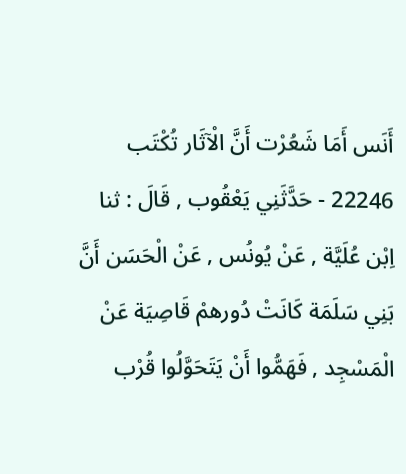أَنَس أَمَا شَعُرْت أَنَّ الْآثَار تُكْتَب 22246 - حَدَّثَنِي يَعْقُوب , قَالَ : ثنا اِبْن عُلَيَّة , عَنْ يُونُس , عَنْ الْحَسَن أَنَّ بَنِي سَلَمَة كَانَتْ دُورهمْ قَاصِيَة عَنْ الْمَسْجِد , فَهَمُّوا أَنْ يَتَحَوَّلُوا قُرْب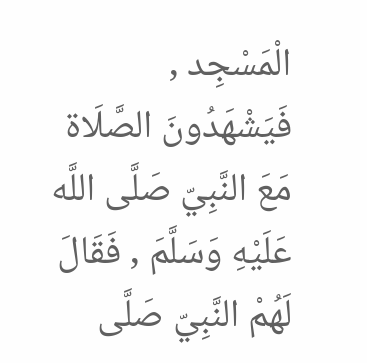الْمَسْجِد , فَيَشْهَدُونَ الصَّلَاة مَعَ النَّبِيّ صَلَّى اللَّه عَلَيْهِ وَسَلَّمَ , فَقَالَ لَهُمْ النَّبِيّ صَلَّى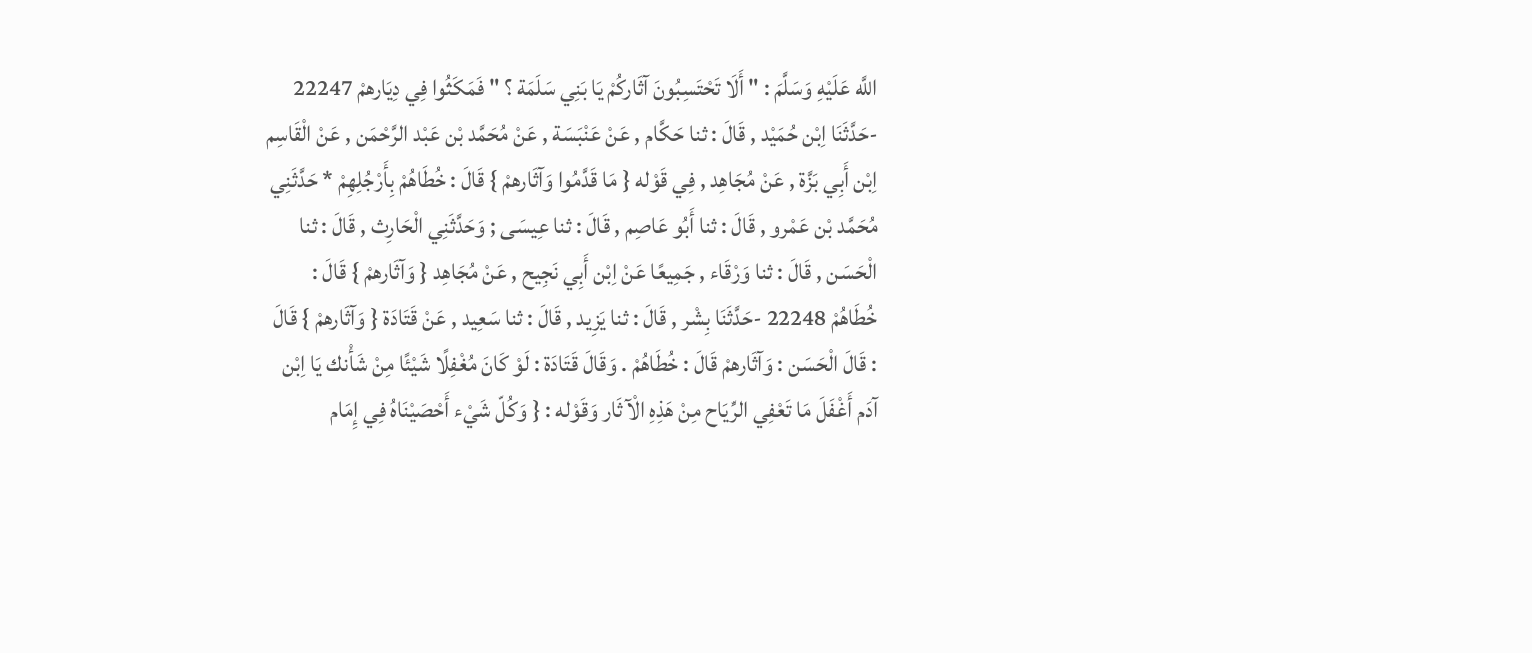اللَّه عَلَيْهِ وَسَلَّمَ : " أَلَا تَحْتَسِبُونَ آثَاركُمْ يَا بَنِي سَلَمَة ؟ " فَمَكَثُوا فِي دِيَارهمْ 22247 -حَدَّثَنَا اِبْن حُمَيْد , قَالَ : ثنا حَكَّام , عَنْ عَنْبَسَة , عَنْ مُحَمَّد بْن عَبْد الرَّحْمَن , عَنْ الْقَاسِم اِبْن أَبِي بَزَّة , عَنْ مُجَاهِد , فِي قَوْله { مَا قَدَّمُوا وَآثَارهمْ } قَالَ : خُطَاهُمْ بِأَرْجُلِهِمْ * حَدَّثَنِي مُحَمَّد بْن عَمْرو , قَالَ : ثنا أَبُو عَاصِم , قَالَ : ثنا عِيسَى ; وَحَدَّثَنِي الْحَارِث , قَالَ : ثنا الْحَسَن , قَالَ : ثنا وَرْقَاء , جَمِيعًا عَنْ اِبْن أَبِي نَجِيح , عَنْ مُجَاهِد { وَآثَارهمْ } قَالَ : خُطَاهُمْ 22248 -حَدَّثَنَا بِشْر , قَالَ : ثنا يَزِيد , قَالَ : ثنا سَعِيد , عَنْ قَتَادَة { وَآثَارهمْ } قَالَ : قَالَ الْحَسَن : وَآثَارهمْ قَالَ : خُطَاهُمْ . وَقَالَ قَتَادَة : لَوْ كَانَ مُغْفِلًا شَيْئًا مِنْ شَأْنك يَا اِبْن آدَم أَغْفَلَ مَا تَعْفِي الرِّيَاح مِنْ هَذِهِ الْآثَار وَقَوْله : { وَكُلّ شَيْء أَحْصَيْنَاهُ فِي إِمَام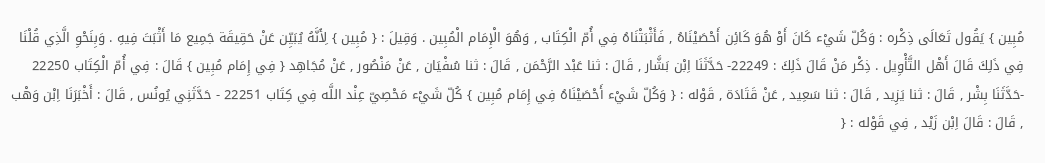مُبِين } يَقُول تَعَالَى ذِكْره : وَكُلّ شَيْء كَانَ أَوْ هُوَ كَائِن أَحْصَيْنَاهُ , فَأَثْبَتْنَاهُ فِي أُمّ الْكِتَاب , وَهُوَ الْإِمَام الْمُبِين . وَقِيلَ : { مُبِين } لِأَنَّهُ يُبَيِّن عَنْ حَقِيقَة جَمِيع مَا أَثْبَتَ فِيهِ . وَبِنَحْوِ الَّذِي قُلْنَا فِي ذَلِكَ قَالَ أَهْل التَّأْوِيل . ذِكْر مَنْ قَالَ ذَلِكَ : 22249- حَدَّثَنَا اِبْن بَشَّار , قَالَ : ثنا عَبْد الرَّحْمَن , قَالَ : ثنا سُفْيَان , عَنْ مَنْصُور , عَنْ مُجَاهِد { فِي إِمَام مُبِين } قَالَ : فِي أُمّ الْكِتَاب 22250 -حَدَّثَنَا بِشْر , قَالَ : ثنا يَزِيد , قَالَ : ثنا سَعِيد , عَنْ قَتَادَة , قَوْله : { وَكُلّ شَيْء أَحْصَيْنَاهُ فِي إِمَام مُبِين } كُلّ شَيْء مَحْصِيّ عِنْد اللَّه فِي كِتَاب 22251 - حَدَّثَنِي يُونُس , قَالَ : أَخْبَرَنَا اِبْن وَهْب , قَالَ : قَالَ اِبْن زَيْد , فِي قَوْله : {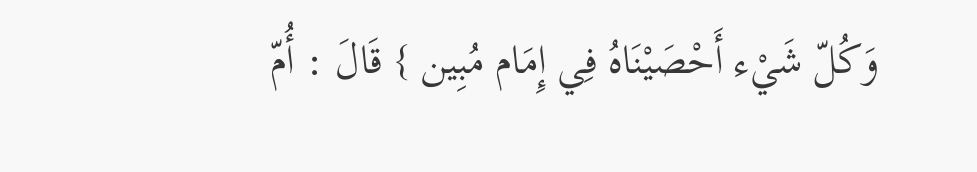وَكُلّ شَيْء أَحْصَيْنَاهُ فِي إِمَام مُبِين } قَالَ : أُمّ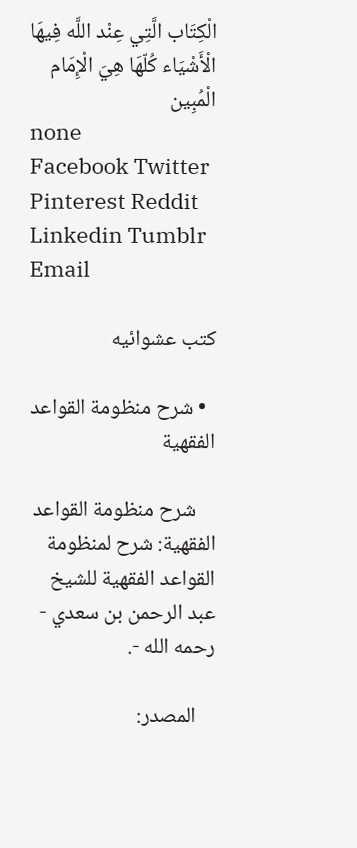الْكِتَاب الَّتِي عِنْد اللَّه فِيهَا الْأَشْيَاء كُلّهَا هِيَ الْإِمَام الْمُبِين
none
Facebook Twitter Pinterest Reddit Linkedin Tumblr Email

كتب عشوائيه

  • شرح منظومة القواعد الفقهية

    شرح منظومة القواعد الفقهية: شرح لمنظومة القواعد الفقهية للشيخ عبد الرحمن بن سعدي - رحمه الله -.

    المصدر: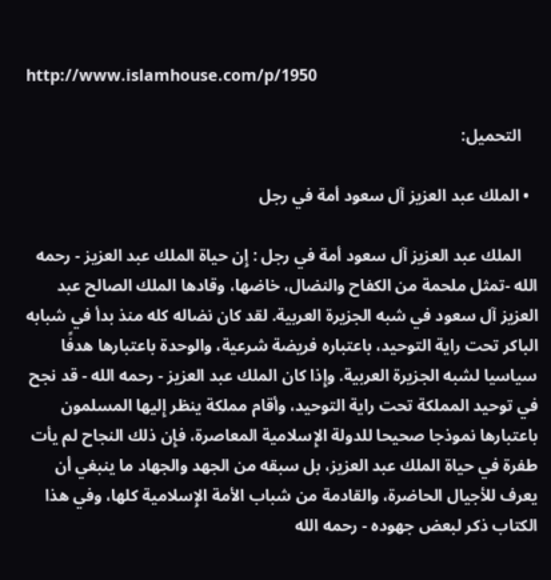http://www.islamhouse.com/p/1950

    التحميل:

  • الملك عبد العزيز آل سعود أمة في رجل

    الملك عبد العزيز آل سعود أمة في رجل : إِن حياة الملك عبد العزيز - رحمه الله -تمثل ملحمة من الكفاح والنضال، خاضها، وقادها الملك الصالح عبد العزيز آل سعود في شبه الجزيرة العربية. لقد كان نضاله كله منذ بدأ في شبابه الباكر تحت راية التوحيد، باعتباره فريضة شرعية، والوحدة باعتبارها هدفًا سياسيا لشبه الجزيرة العربية. وإِذا كان الملك عبد العزيز - رحمه الله - قد نجح في توحيد المملكة تحت راية التوحيد، وأقام مملكة ينظر إِليها المسلمون باعتبارها نموذجا صحيحا للدولة الإِسلامية المعاصرة، فإِن ذلك النجاح لم يأت طفرة في حياة الملك عبد العزيز، بل سبقه من الجهد والجهاد ما ينبغي أن يعرف للأجيال الحاضرة، والقادمة من شباب الأمة الإِسلامية كلها، وفي هذا الكتاب ذكر لبعض جهوده - رحمه الله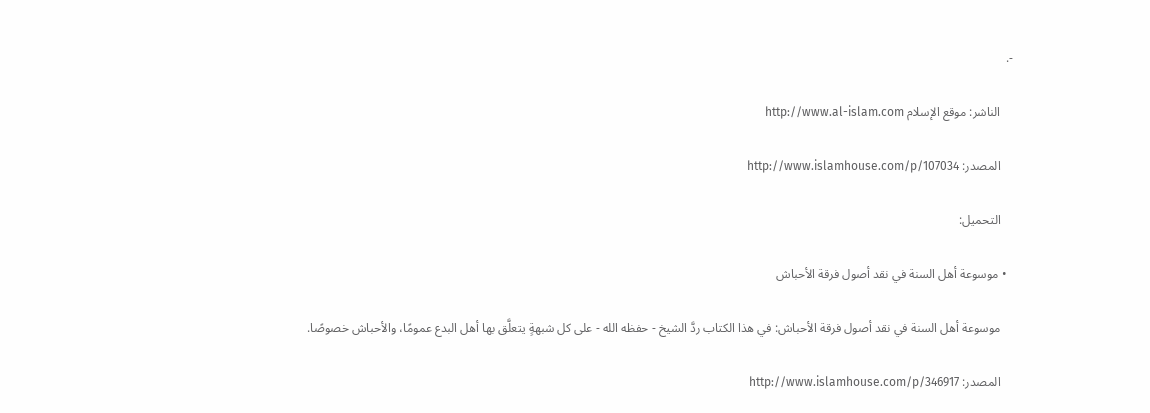-.

    الناشر: موقع الإسلام http://www.al-islam.com

    المصدر: http://www.islamhouse.com/p/107034

    التحميل:

  • موسوعة أهل السنة في نقد أصول فرقة الأحباش

    موسوعة أهل السنة في نقد أصول فرقة الأحباش: في هذا الكتاب ردَّ الشيخ - حفظه الله - على كل شبهةٍ يتعلَّق بها أهل البدع عمومًا، والأحباش خصوصًا.

    المصدر: http://www.islamhouse.com/p/346917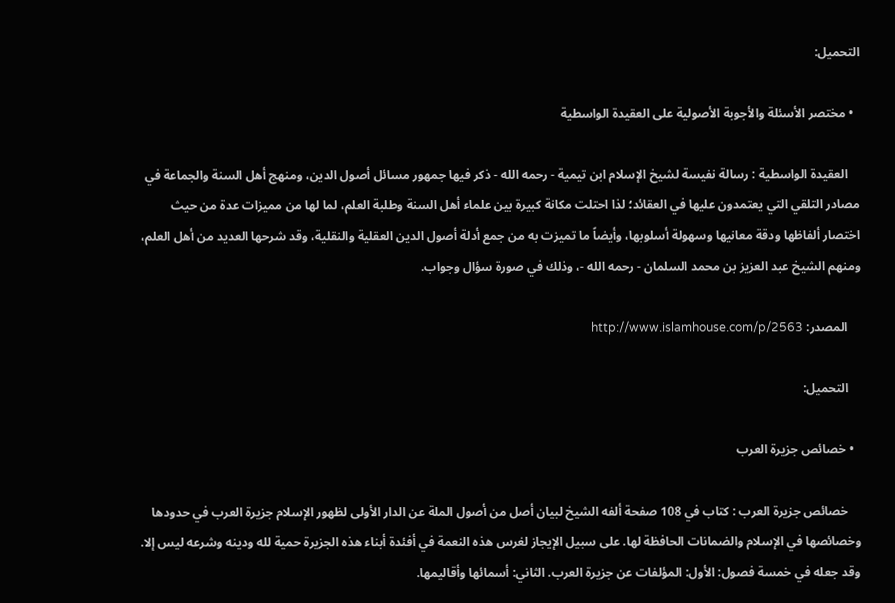التحميل:

  • مختصر الأسئلة والأجوبة الأصولية على العقيدة الواسطية

    العقيدة الواسطية : رسالة نفيسة لشيخ الإسلام ابن تيمية - رحمه الله - ذكر فيها جمهور مسائل أصول الدين، ومنهج أهل السنة والجماعة في مصادر التلقي التي يعتمدون عليها في العقائد؛ لذا احتلت مكانة كبيرة بين علماء أهل السنة وطلبة العلم، لما لها من مميزات عدة من حيث اختصار ألفاظها ودقة معانيها وسهولة أسلوبها، وأيضاً ما تميزت به من جمع أدلة أصول الدين العقلية والنقلية، وقد شرحها العديد من أهل العلم، ومنهم الشيخ عبد العزيز بن محمد السلمان - رحمه الله -، وذلك في صورة سؤال وجواب.

    المصدر: http://www.islamhouse.com/p/2563

    التحميل:

  • خصائص جزيرة العرب

    خصائص جزيرة العرب : كتاب في 108 صفحة ألفه الشيخ لبيان أصل من أصول الملة عن الدار الأولى لظهور الإسلام جزيرة العرب في حدودها وخصائصها في الإسلام والضمانات الحافظة لها. على سبيل الإيجاز لغرس هذه النعمة في أفئدة أبناء هذه الجزيرة حمية لله ودينه وشرعه ليس إلا. وقد جعله في خمسة فصول: الأول: المؤلفات عن جزيرة العرب. الثاني: أسمائها وأقاليمها.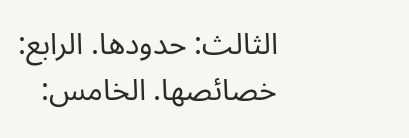الثالث: حدودها. الرابع: خصائصها. الخامس: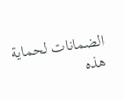الضمانات لحماية هذه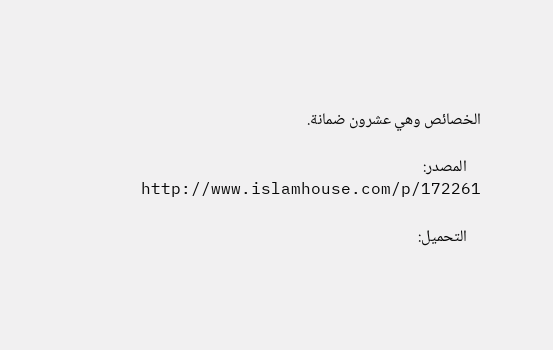الخصائص وهي عشرون ضمانة.

    المصدر: http://www.islamhouse.com/p/172261

    التحميل: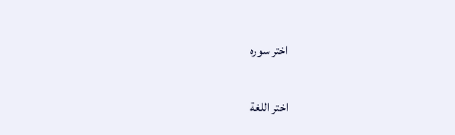اختر سوره

اختر اللغة